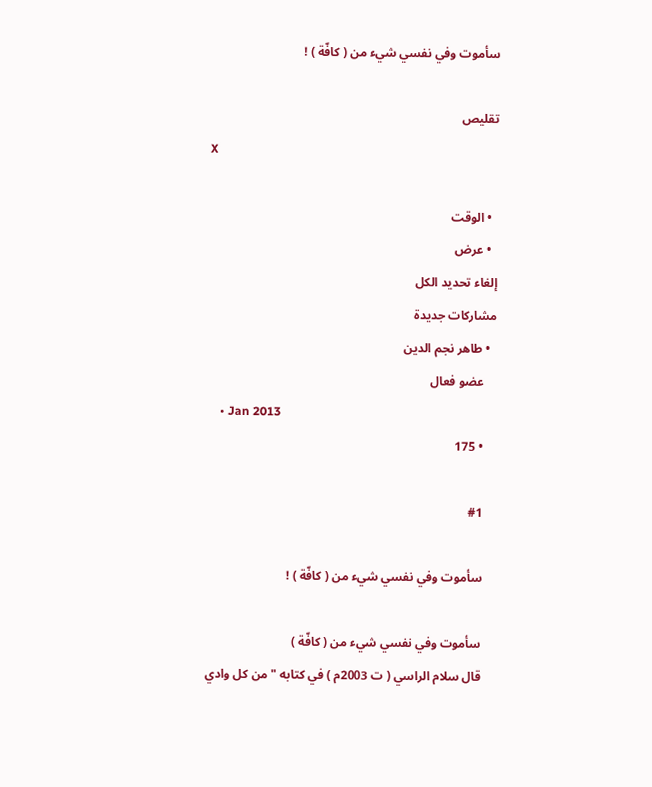سأموت وفي نفسي شيء من ( كافّة ) !

تقليص
X

  • الوقت
  • عرض
إلغاء تحديد الكل
مشاركات جديدة
  • طاهر نجم الدين
    عضو فعال
    • Jan 2013
    • 175

    #1

    سأموت وفي نفسي شيء من ( كافّة ) !

    سأموت وفي نفسي شيء من ( كافّة )
    قال سلام الراسي ( ت 2003م ) في كتابه " من كل وادي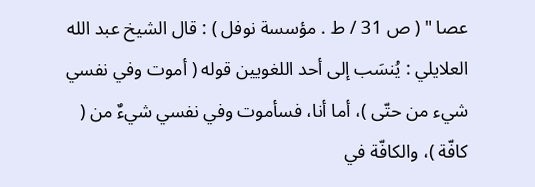عصا " ( ص 31 / ط . مؤسسة نوفل ) : قال الشيخ عبد الله العلايلي : يُنسَب إلى أحد اللغويين قوله ( أموت وفي نفسي شيء من حتّى )، أما أنا، فسأموت وفي نفسي شيءٌ من ( كافّة )، والكافّة في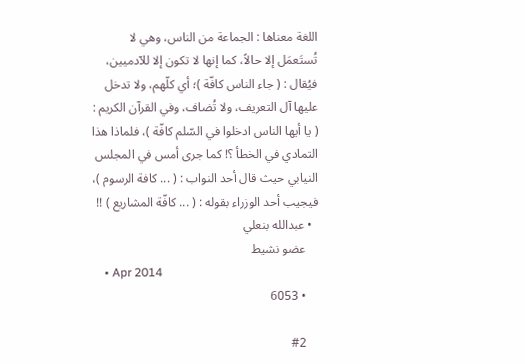اللغة معناها : الجماعة من الناس، وهي لا تُستَعمَل إلا حالاً، كما إنها لا تكون إلا للآدميين، فيُقال : ( جاء الناس كافّة )؛ أي كلّهم، ولا تدخل عليها آل التعريف، ولا تُضاف، وفي القرآن الكريم : ( يا أيها الناس ادخلوا في السّلم كافّة )، فلماذا هذا التمادي في الخطأ ؟! كما جرى أمس في المجلس النيابي حيث قال أحد النواب : ( ... كافة الرسوم )، فيجيب أحد الوزراء بقوله : ( ... كافّة المشاريع ) !!
  • عبدالله بنعلي
    عضو نشيط
    • Apr 2014
    • 6053

    #2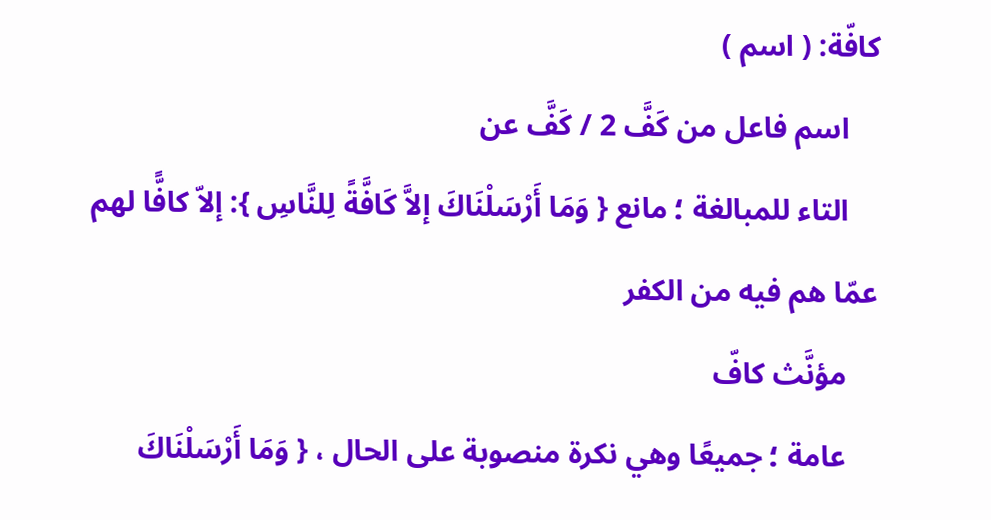كافّة: ( اسم )
    اسم فاعل من كَفَّ 2 / كَفَّ عن
    التاء للمبالغة ؛ مانع { وَمَا أَرْسَلْنَاكَ إلاَّ كَافَّةً لِلنَّاسِ }: إلاّ كافًّا لهم عمّا هم فيه من الكفر
    مؤنَّث كافّ
    عامة ؛ جميعًا وهي نكرة منصوبة على الحال ، { وَمَا أَرْسَلْنَاكَ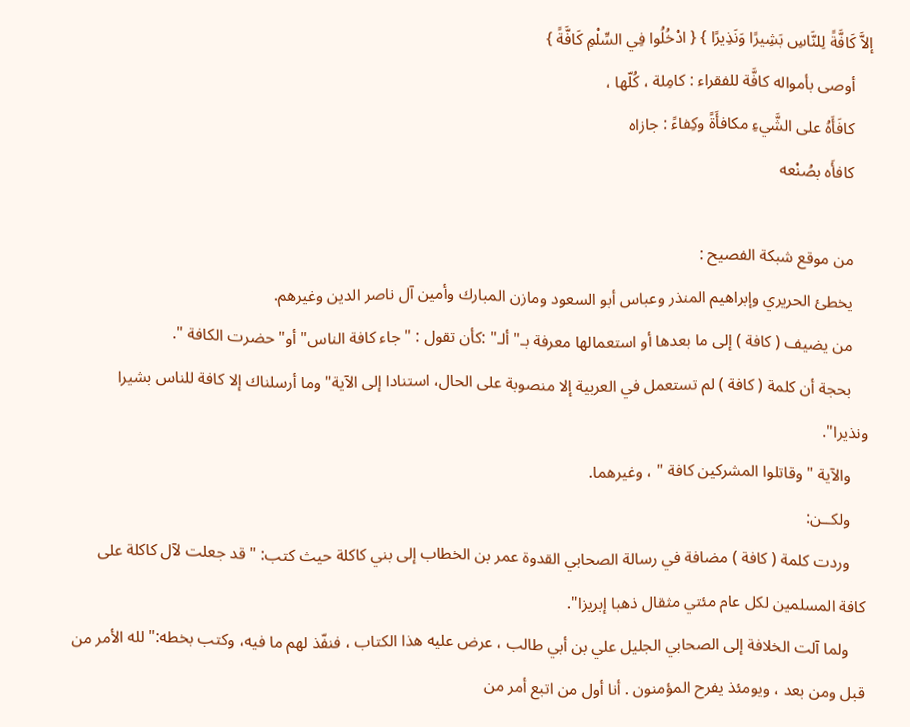إلاَّ كَافَّةً لِلنَّاسِ بَشِيرًا وَنَذِيرًا } { ادْخُلُوا فِي السِّلْمِ كَافَّةً }
    أوصى بأمواله كافَّة للفقراء : كامِلة ، كُلّها ،
    كافَأَهُ على الشَّيءِ مكافأَةً وكِفاءً : جازاه
    كافأَه بصُنْعه

    من موقع شبكة الفصيح :
    يخطئ الحريري وإبراهيم المنذر وعباس أبو السعود ومازن المبارك وأمين آل ناصر الدين وغيرهم.
    من يضيف ( كافة ) إلى ما بعدها أو استعمالها معرفة بـ" ألـ" :كأن تقول : " جاء كافة الناس" أو" حضرت الكافة ".
    بحجة أن كلمة ( كافة ) لم تستعمل في العربية إلا منصوبة على الحال، استنادا إلى الآية" وما أرسلناك إلا كافة للناس بشيرا ونذيرا".
    والآية " وقاتلوا المشركين كافة " ، وغيرهما.
    ولكــن:
    وردت كلمة ( كافة ) مضافة في رسالة الصحابي القدوة عمر بن الخطاب إلى بني كاكلة حيث كتب: " قد جعلت لآل كاكلة على كافة المسلمين لكل عام مئتي مثقال ذهبا إبريزا".
    ولما آلت الخلافة إلى الصحابي الجليل علي بن أبي طالب ، عرض عليه هذا الكتاب ، فنفّذ لهم ما فيه، وكتب بخطه:" لله الأمر من قبل ومن بعد ، ويومئذ يفرح المؤمنون . أنا أول من اتبع أمر من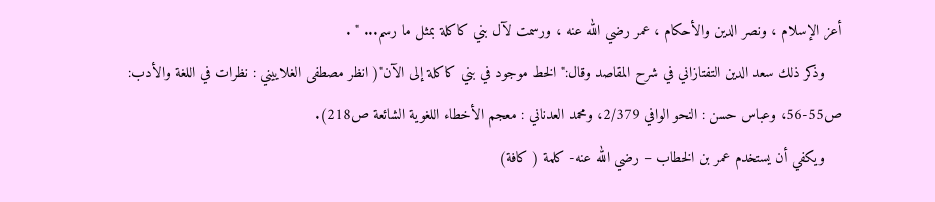أعز الإسلام ، ونصر الدين والأحكام ، عمر رضي الله عنه ، ورسمت لآل بني كاكلة بمثل ما رسم... " .
    وذكر ذلك سعد الدين التفتازاني في شرح المقاصد وقال:" الخط موجود في بني كاكلة إلى الآن"( انظر مصطفى الغلاييني : نظرات في اللغة والأدب: ص55-56، وعباس حسن : النحو الوافي 2/379، ومحمد العدناني : معجم الأخطاء اللغوية الشائعة ص218).
    ويكفي أن يستخدم عمر بن الخطاب – رضي الله عنه- كلمة ( كافة)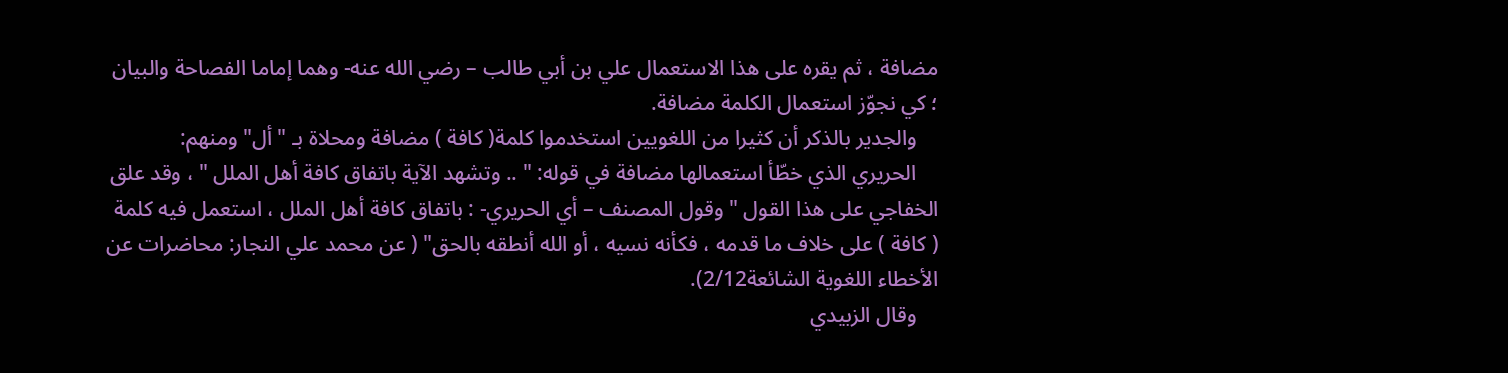مضافة ، ثم يقره على هذا الاستعمال علي بن أبي طالب – رضي الله عنه- وهما إماما الفصاحة والبيان ؛ كي نجوّز استعمال الكلمة مضافة.
    والجدير بالذكر أن كثيرا من اللغويين استخدموا كلمة( كافة ) مضافة ومحلاة بـ "أل" ومنهم:
    الحريري الذي خطّأ استعمالها مضافة في قوله: " .. وتشهد الآية باتفاق كافة أهل الملل " ، وقد علق الخفاجي على هذا القول " وقول المصنف – أي الحريري- : باتفاق كافة أهل الملل ، استعمل فيه كلمة ( كافة ) على خلاف ما قدمه ، فكأنه نسيه ، أو الله أنطقه بالحق" ( عن محمد علي النجار: محاضرات عن الأخطاء اللغوية الشائعة2/12).
    وقال الزبيدي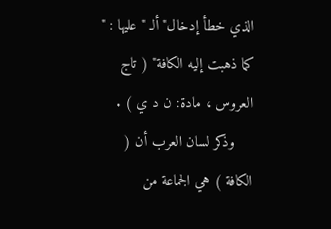الذي خطأ إدخال" ألـ " عليها : " كما ذهبت إليه الكافة" ( تاج العروس ، مادة: ن د ي ) .
    وذكر لسان العرب أن ( الكافة ) هي الجماعة من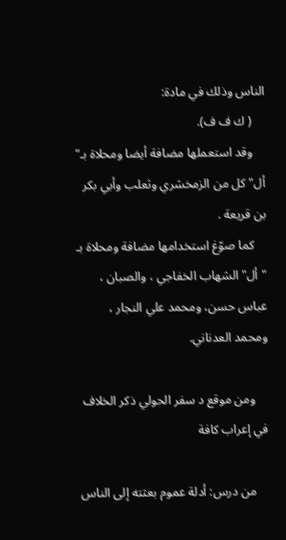الناس وذلك في مادة:
    ( ك ف ف).
    وقد استعملها مضافة أيضا ومحلاة بـ" أل" كل من الزمخشري وثعلب وأبي بكر بن قريعة .
    كما صوّغ استخدامها مضافة ومحلاة بـ "أل" الشهاب الخفاجي ، والصبان ، عباس حسن، ومحمد علي النجار ، ومحمد العدناني.

    ومن موقع د سفر الحولي ذكر الخلاف في إعراب كافة

    من درس: أدلة عموم بعثته إلى الناس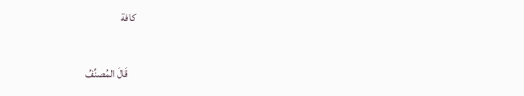كافة

    قَالَ المُصنِّفُ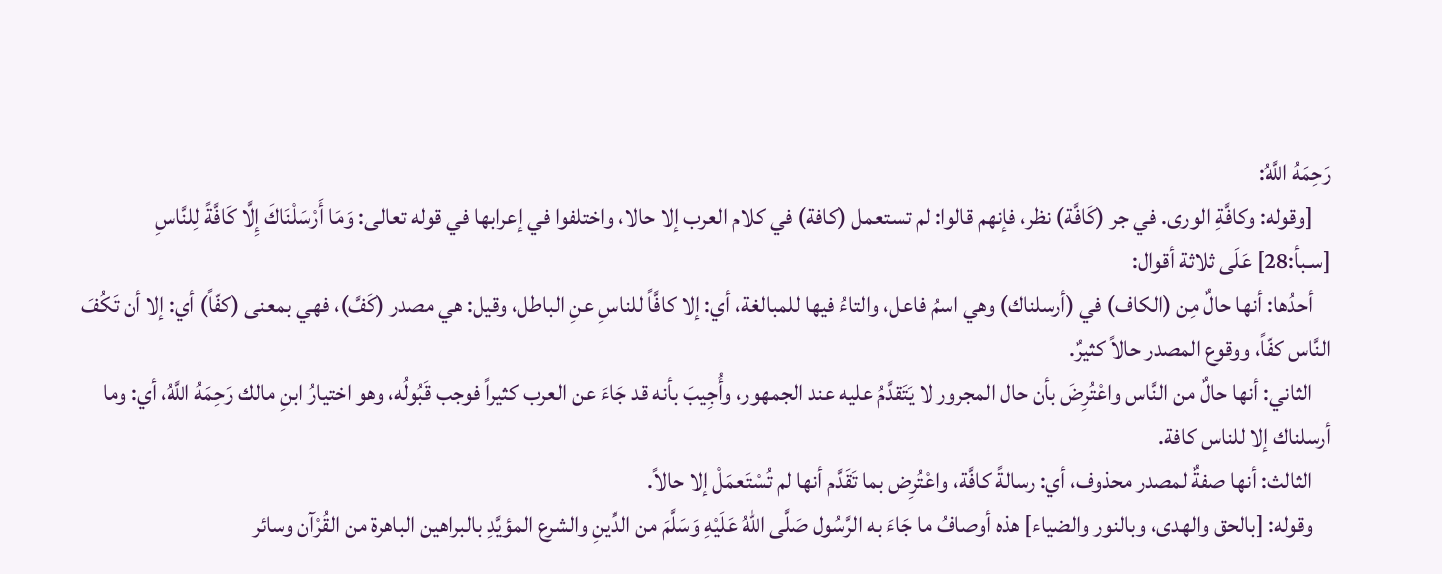رَحِمَهُ اللَّهُ:
    [وقوله: وكافَّةِ الورى. في جر (كَافَّة) نظر، فإنهم قالوا: لم تستعمل (كافة) في كلام العرب إلا حالا، واختلفوا في إعرابها في قوله تعالى: وَمَا أَرْسَلْنَاكَ إِلَّا كَافَّةً لِلنَّاسِ [سـبأ:28] عَلَى ثلاثة أقوال:
    أحدُها: أنها حالٌ مِن (الكاف) في (أرسلناك) وهي اسمُ فاعل، والتاءُ فيها للمبالغة، أي: إلا كافَّاً للناسِ عنِ الباطل، وقيل: هي مصدر (كَفَّ)، فهي بمعنى (كفّاً) أي: إلا أن تَكُفَ النَّاس كفّاً، ووقوع المصدر حالاً كثيرٌ.
    الثاني: أنها حالٌ من النَّاس واعْتُرِضَ بأن حال المجرور لا يَتَقدَّمُ عليه عند الجمهور، وأُجِيبَ بأنه قد جَاءَ عن العرب كثيراً فوجب قَبُولُه، وهو اختيارُ ابنِ مالك رَحِمَهُ اللَّهُ، أي: وما أرسلناك إلا للناس كافة.
    الثالث: أنها صفةٌ لمصدر محذوف، أي: رسالةً كافَّة، واعْتُرِض بما تَقَدَّم أنها لم تُسْتَعمَلْ إلا حالاً.
    وقوله: [بالحق والهدى، وبالنور والضياء] هذه أوصافُ ما جَاءَ به الرَّسُول صَلَّى اللهُ عَلَيْهِ وَسَلَّمَ من الدِّينِ والشرع المؤيَّدِ بالبراهين الباهرة من القُرْآن وسائر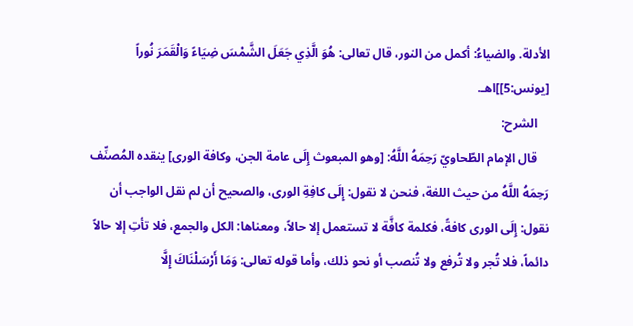الأدلة. والضياءُ: أكمل من النور، قال تعالى: هُوَ الَّذِي جَعَلَ الشَّمْسَ ضِيَاءً وَالْقَمَرَ نُوراً [يونس:5]]اهـ.
    الشرح:
    قال الإمام الطّحاويّ رَحِمَهُ اللَّهُ: [وهو المبعوث إِلَى عامة الجن، وكافة الورى] ينقده المُصنِّف رَحِمَهُ اللَّهُ من حيث اللغة، فنحن لا نقول: إِلَى كافِةِ الورى، والصحيح أن لم نقل الواجب أن نقول: إِلَى الورى كافةً، فكلمة كافَّة لا تستعمل إلا حالاً، ومعناها: الكل والجمع، فلا تأتِ إلا حالاً دائماً، فلا تُجر ولا تُرفع ولا تُنصب أو نحو ذلك، وأما قوله تعالى: وَمَا أَرْسَلْنَاكَ إِلَّا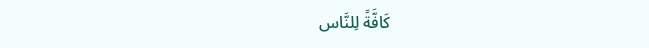كَافَّةً لِلنَّاس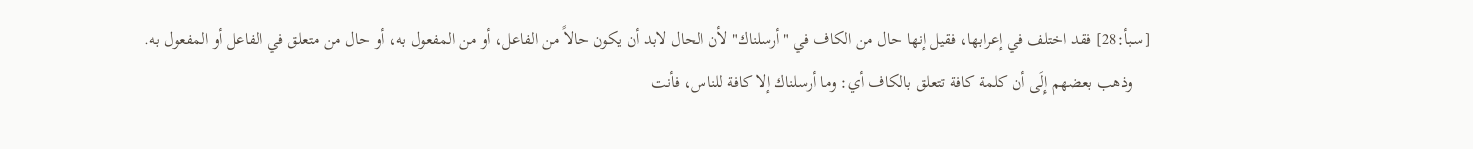[سـبأ:28] فقد اختلف في إعرابها، فقيل إنها حال من الكاف في "أرسلناك" لأن الحال لابد أن يكون حالاً من الفاعل، أو من المفعول به، أو حال من متعلق في الفاعل أو المفعول به.
    وذهب بعضهم إِلَى أن كلمة كافة تتعلق بالكاف أي: وما أرسلناك إلا كافة للناس، فأنت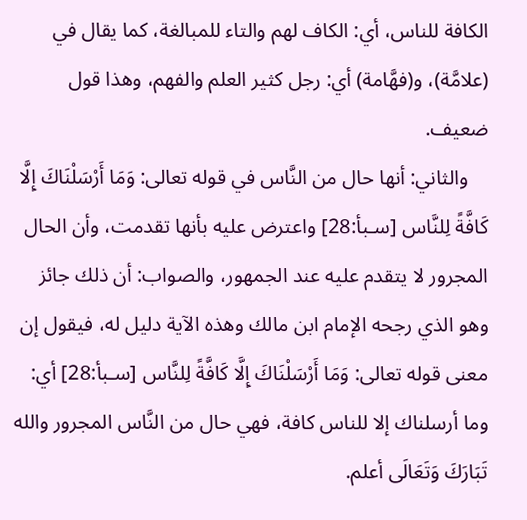الكافة للناس، أي: الكاف لهم والتاء للمبالغة، كما يقال في (علامَّة)، و(فهَّامة) أي: رجل كثير العلم والفهم، وهذا قول ضعيف.
    والثاني: أنها حال من النَّاس في قوله تعالى: وَمَا أَرْسَلْنَاكَ إِلَّا كَافَّةً لِلنَّاس [سـبأ:28] واعترض عليه بأنها تقدمت، وأن الحال المجرور لا يتقدم عليه عند الجمهور، والصواب: أن ذلك جائز وهو الذي رجحه الإمام ابن مالك وهذه الآية دليل له، فيقول إن معنى قوله تعالى: وَمَا أَرْسَلْنَاكَ إِلَّا كَافَّةً لِلنَّاس [سـبأ:28] أي: وما أرسلناك إلا للناس كافة، فهي حال من النَّاس المجرور والله تَبَارَكَ وَتَعَالَى أعلم.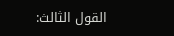القول الثالث: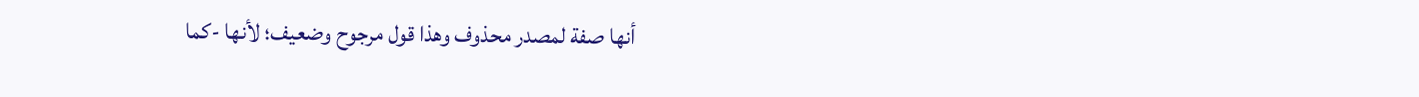أنها صفة لمصدر محذوف وهذا قول مرجوح وضعيف؛ لأنها -كما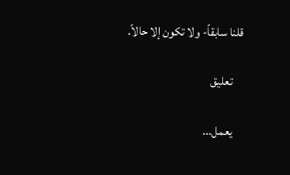قلنا سابقاً- ولا تكون إلا حالاً.

    تعليق

    يعمل...